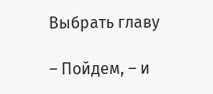Выбрать главу

– Пойдем, – и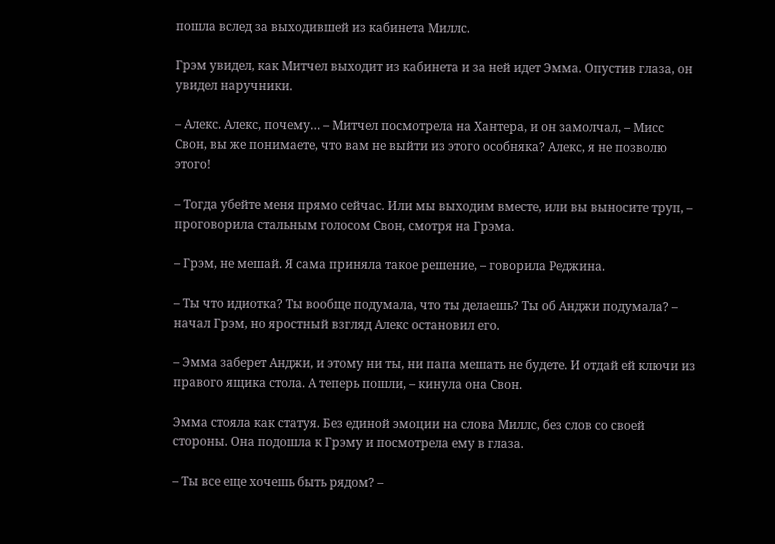пошла вслед за выходившей из кабинета Миллс.

Грэм увидел, как Митчел выходит из кабинета и за ней идет Эмма. Опустив глаза, он увидел наручники.

– Алекс. Алекс, почему… – Митчел посмотрела на Хантера, и он замолчал, – Мисс Свон, вы же понимаете, что вам не выйти из этого особняка? Алекс, я не позволю этого!

– Тогда убейте меня прямо сейчас. Или мы выходим вместе, или вы выносите труп, – проговорила стальным голосом Свон, смотря на Грэма.

– Грэм, не мешай. Я сама приняла такое решение, – говорила Реджина.

– Ты что идиотка? Ты вообще подумала, что ты делаешь? Ты об Анджи подумала? – начал Грэм, но яростный взгляд Алекс остановил его.

– Эмма заберет Анджи, и этому ни ты, ни папа мешать не будете. И отдай ей ключи из правого ящика стола. А теперь пошли, – кинула она Свон.

Эмма стояла как статуя. Без единой эмоции на слова Миллс, без слов со своей стороны. Она подошла к Грэму и посмотрела ему в глаза.

– Ты все еще хочешь быть рядом? –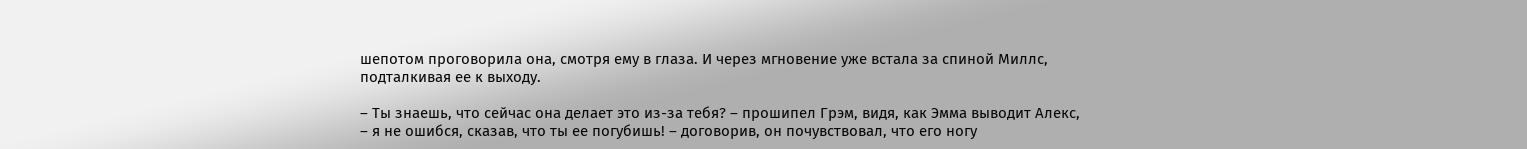шепотом проговорила она, смотря ему в глаза. И через мгновение уже встала за спиной Миллс, подталкивая ее к выходу.

– Ты знаешь, что сейчас она делает это из-за тебя? – прошипел Грэм, видя, как Эмма выводит Алекс, – я не ошибся, сказав, что ты ее погубишь! – договорив, он почувствовал, что его ногу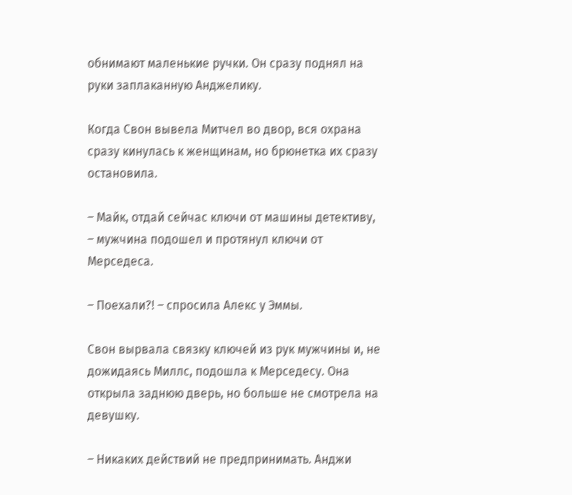обнимают маленькие ручки. Он сразу поднял на руки заплаканную Анджелику.

Когда Свон вывела Митчел во двор, вся охрана сразу кинулась к женщинам, но брюнетка их сразу остановила.

– Майк, отдай сейчас ключи от машины детективу, – мужчина подошел и протянул ключи от Мерседеса.

– Поехали?! – спросила Алекс у Эммы.

Свон вырвала связку ключей из рук мужчины и, не дожидаясь Миллс, подошла к Мерседесу. Она открыла заднюю дверь, но больше не смотрела на девушку.

– Никаких действий не предпринимать. Анджи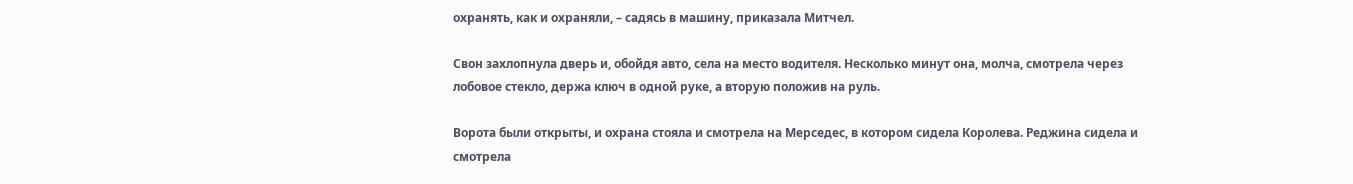охранять, как и охраняли, – садясь в машину, приказала Митчел.

Свон захлопнула дверь и, обойдя авто, села на место водителя. Несколько минут она, молча, смотрела через лобовое стекло, держа ключ в одной руке, а вторую положив на руль.

Ворота были открыты, и охрана стояла и смотрела на Мерседес, в котором сидела Королева. Реджина сидела и смотрела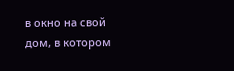в окно на свой дом, в котором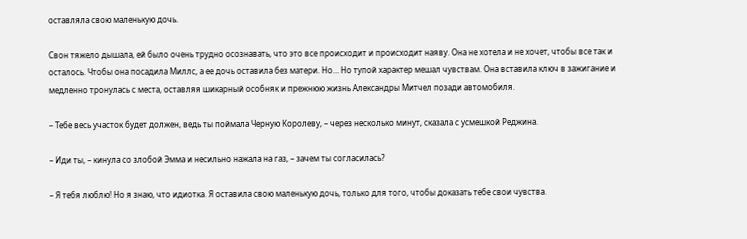оставляла свою маленькую дочь.

Свон тяжело дышала, ей было очень трудно осознавать, что это все происходит и происходит наяву. Она не хотела и не хочет, чтобы все так и осталось. Чтобы она посадила Миллс, а ее дочь оставила без матери. Но… Но тупой характер мешал чувствам. Она вставила ключ в зажигание и медленно тронулась с места, оставляя шикарный особняк и прежнюю жизнь Александры Митчел позади автомобиля.

– Тебе весь участок будет должен, ведь ты поймала Черную Королеву, – через несколько минут, сказала с усмешкой Реджина.

– Иди ты, – кинула со злобой Эмма и несильно нажала на газ, – зачем ты согласилась?

– Я тебя люблю! Но я знаю, что идиотка. Я оставила свою маленькую дочь, только для того, чтобы доказать тебе свои чувства.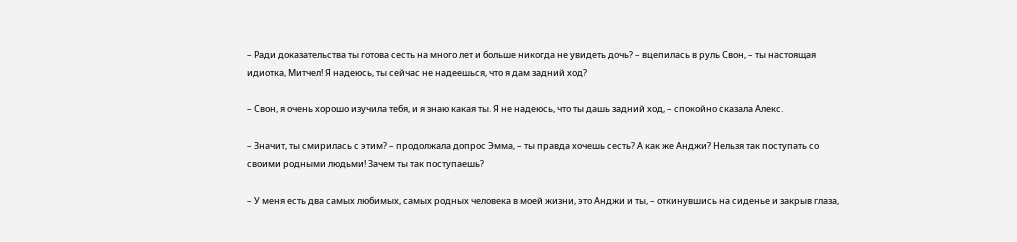– Ради доказательства ты готова сесть на много лет и больше никогда не увидеть дочь? – вцепилась в руль Свон, – ты настоящая идиотка, Митчел! Я надеюсь, ты сейчас не надеешься, что я дам задний ход?

– Свон, я очень хорошо изучила тебя, и я знаю какая ты. Я не надеюсь, что ты дашь задний ход, – спокойно сказала Алекс.

– Значит, ты смирилась с этим? – продолжала допрос Эмма, – ты правда хочешь сесть? А как же Анджи? Нельзя так поступать со своими родными людьми! Зачем ты так поступаешь?

– У меня есть два самых любимых, самых родных человека в моей жизни, это Анджи и ты, – откинувшись на сиденье и закрыв глаза,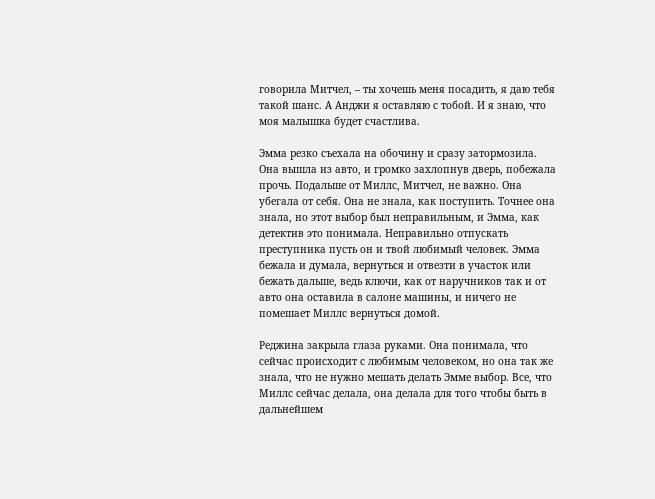говорила Митчел, – ты хочешь меня посадить, я даю тебя такой шанс. А Анджи я оставляю с тобой. И я знаю, что моя малышка будет счастлива.

Эмма резко съехала на обочину и сразу затормозила. Она вышла из авто, и громко захлопнув дверь, побежала прочь. Подальше от Миллс, Митчел, не важно. Она убегала от себя. Она не знала, как поступить. Точнее она знала, но этот выбор был неправильным, и Эмма, как детектив это понимала. Неправильно отпускать преступника пусть он и твой любимый человек. Эмма бежала и думала, вернуться и отвезти в участок или бежать дальше, ведь ключи, как от наручников так и от авто она оставила в салоне машины, и ничего не помешает Миллс вернуться домой.

Реджина закрыла глаза руками. Она понимала, что сейчас происходит с любимым человеком, но она так же знала, что не нужно мешать делать Эмме выбор. Все, что Миллс сейчас делала, она делала для того чтобы быть в дальнейшем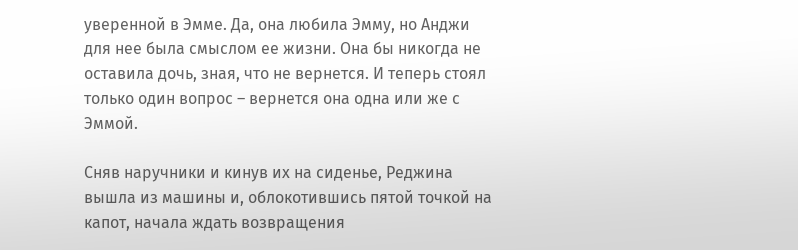уверенной в Эмме. Да, она любила Эмму, но Анджи для нее была смыслом ее жизни. Она бы никогда не оставила дочь, зная, что не вернется. И теперь стоял только один вопрос – вернется она одна или же с Эммой.

Сняв наручники и кинув их на сиденье, Реджина вышла из машины и, облокотившись пятой точкой на капот, начала ждать возвращения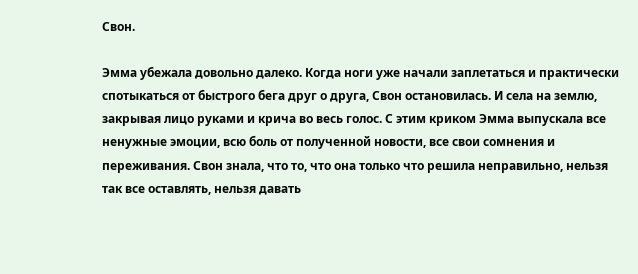Свон.

Эмма убежала довольно далеко. Когда ноги уже начали заплетаться и практически спотыкаться от быстрого бега друг о друга, Свон остановилась. И села на землю, закрывая лицо руками и крича во весь голос. С этим криком Эмма выпускала все ненужные эмоции, всю боль от полученной новости, все свои сомнения и переживания. Свон знала, что то, что она только что решила неправильно, нельзя так все оставлять, нельзя давать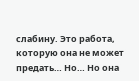слабину. Это работа, которую она не может предать… Но… Но она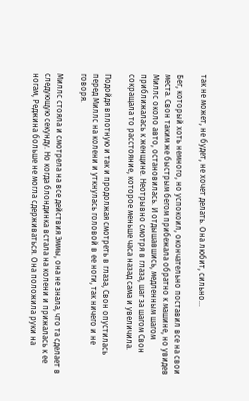так не может, не будет, не хочет делать. Она любит, сильно…

Бег, который хоть немного, но успокоил, окончательно поставил все на свои места. Свон таким же быстрым бегом прибежала обратно к машине, но увидев Миллс около авто, остановилась. И отдышавшись, медленным шагом приближалась к женщине. Неотрывно смотря в глаза, шаг за шагом Свон сокращала то расстояние, которое меньше часа назад сама и увеличила.

Подойдя вплотную и так и продолжая смотреть в глаза, Свон опустилась перед Миллс на колени и уткнулась головой в ее ноги, так ничего и не говоря.

Миллс стояла и смотрела на все действия Эммы, она не знала, что та сделает в следующую секунду. Но когда блондинка встала на колени и прижалась к ее ногам, Реджина больше не могла сдерживаться. Она положила руки на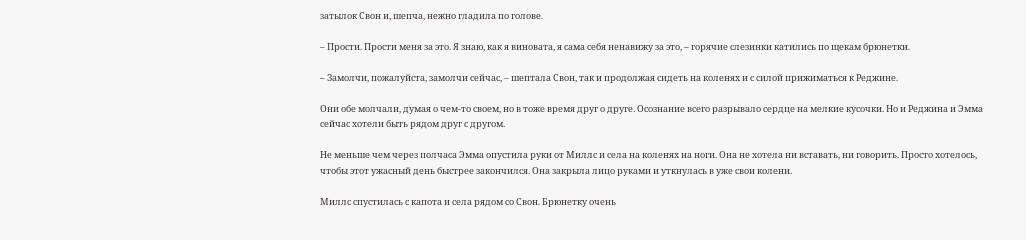затылок Свон и, шепча, нежно гладила по голове.

– Прости. Прости меня за это. Я знаю, как я виновата, я сама себя ненавижу за это, – горячие слезинки катились по щекам брюнетки.

– Замолчи, пожалуйста, замолчи сейчас, – шептала Свон, так и продолжая сидеть на коленях и с силой прижиматься к Реджине.

Они обе молчали, думая о чем-то своем, но в тоже время друг о друге. Осознание всего разрывало сердце на мелкие кусочки. Но и Реджина и Эмма сейчас хотели быть рядом друг с другом.

Не меньше чем через полчаса Эмма опустила руки от Миллс и села на коленях на ноги. Она не хотела ни вставать, ни говорить. Просто хотелось, чтобы этот ужасный день быстрее закончился. Она закрыла лицо руками и уткнулась в уже свои колени.

Миллс спустилась с капота и села рядом со Свон. Брюнетку очень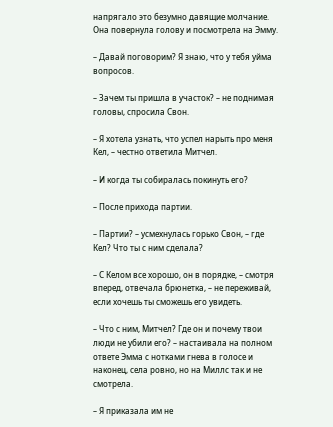напрягало это безумно давящие молчание. Она повернула голову и посмотрела на Эмму.

– Давай поговорим? Я знаю, что у тебя уйма вопросов.

– Зачем ты пришла в участок? – не поднимая головы, спросила Свон.

– Я хотела узнать, что успел нарыть про меня Кел, – честно ответила Митчел.

– И когда ты собиралась покинуть его?

– После прихода партии.

– Партии? – усмехнулась горько Свон, – где Кел? Что ты с ним сделала?

– С Келом все хорошо, он в порядке, – смотря вперед, отвечала брюнетка, – не переживай, если хочешь ты сможешь его увидеть.

– Что с ним, Митчел? Где он и почему твои люди не убили его? – настаивала на полном ответе Эмма с нотками гнева в голосе и наконец, села ровно, но на Миллс так и не смотрела.

– Я приказала им не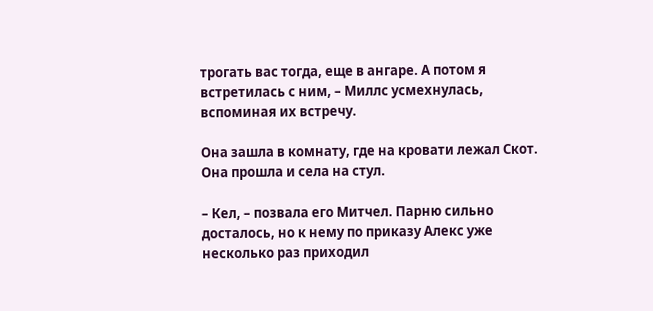трогать вас тогда, еще в ангаре. А потом я встретилась с ним, – Миллс усмехнулась, вспоминая их встречу.

Она зашла в комнату, где на кровати лежал Скот. Она прошла и села на стул.

– Кел, – позвала его Митчел. Парню сильно досталось, но к нему по приказу Алекс уже несколько раз приходил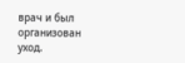врач и был организован уход.